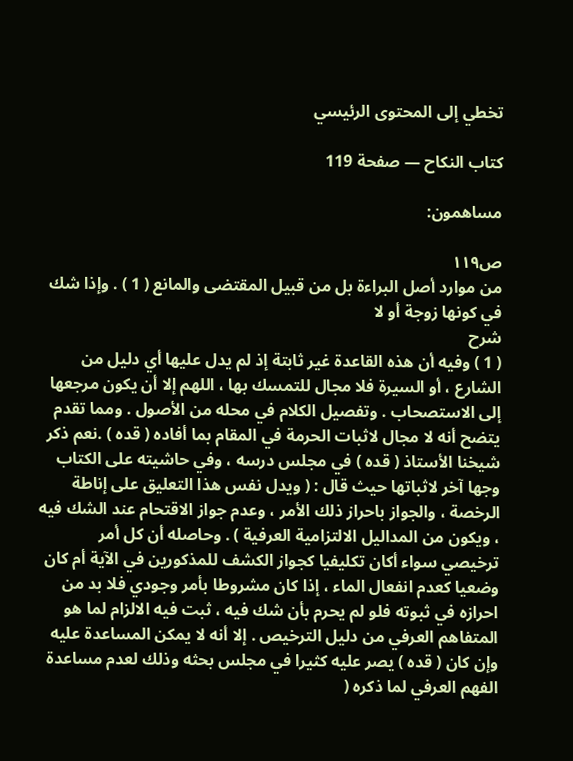تخطي إلى المحتوى الرئيسي

كتاب النكاح — صفحة 119

مساهمون:

ص١١٩
من موارد أصل البراءة بل من قبيل المقتضى والمانع ( 1 ) . وإذا شك في كونها زوجة أو لا
شرح
( 1 ) وفيه أن هذه القاعدة غير ثابتة إذ لم يدل عليها أي دليل من الشارع ، أو السيرة فلا مجال للتمسك بها ، اللهم إلا أن يكون مرجعها إلى الاستصحاب . وتفصيل الكلام في محله من الأصول . ومما تقدم يتضح أنه لا مجال لاثبات الحرمة في المقام بما أفاده ( قده ) .نعم ذكر شيخنا الأستاذ ( قده ) في مجلس درسه ، وفي حاشيته على الكتاب وجها آخر لاثباتها حيث قال : ( ويدل نفس هذا التعليق على إناطة الرخصة ، والجواز باحراز ذلك الأمر ، وعدم جواز الاقتحام عند الشك فيه ، ويكون من المداليل الالتزامية العرفية ) . وحاصله أن كل أمر ترخيصي سواء أكان تكليفيا كجواز الكشف للمذكورين في الآية أم كان وضعيا كعدم انفعال الماء ، إذا كان مشروطا بأمر وجودي فلا بد من احرازه في ثبوته فلو لم يحرم بأن شك فيه ، ثبت فيه الالزام لما هو المتفاهم العرفي من دليل الترخيص . إلا أنه لا يمكن المساعدة عليه وإن كان ( قده ) يصر عليه كثيرا في مجلس بحثه وذلك لعدم مساعدة الفهم العرفي لما ذكره (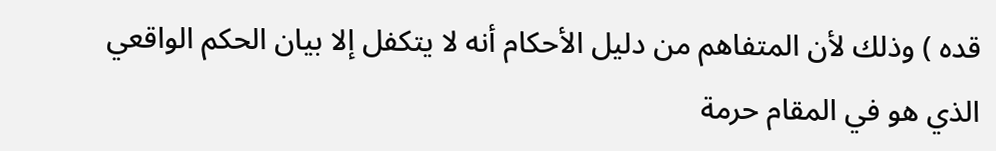قده ) وذلك لأن المتفاهم من دليل الأحكام أنه لا يتكفل إلا بيان الحكم الواقعي الذي هو في المقام حرمة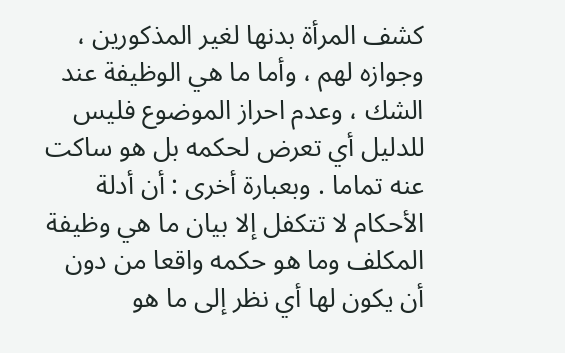كشف المرأة بدنها لغير المذكورين ، وجوازه لهم ، وأما ما هي الوظيفة عند الشك ، وعدم احراز الموضوع فليس للدليل أي تعرض لحكمه بل هو ساكت عنه تماما . وبعبارة أخرى : أن أدلة الأحكام لا تتكفل إلا بيان ما هي وظيفة المكلف وما هو حكمه واقعا من دون أن يكون لها أي نظر إلى ما هو